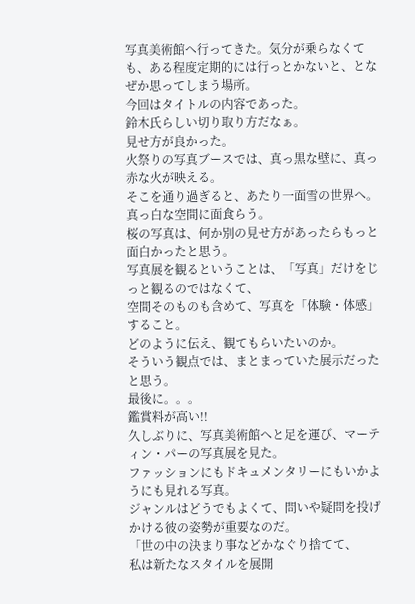写真美術館へ行ってきた。気分が乗らなくても、ある程度定期的には行っとかないと、となぜか思ってしまう場所。
今回はタイトルの内容であった。
鈴木氏らしい切り取り方だなぁ。
見せ方が良かった。
火祭りの写真ブースでは、真っ黒な壁に、真っ赤な火が映える。
そこを通り過ぎると、あたり一面雪の世界へ。
真っ白な空間に面食らう。
桜の写真は、何か別の見せ方があったらもっと面白かったと思う。
写真展を観るということは、「写真」だけをじっと観るのではなくて、
空間そのものも含めて、写真を「体験・体感」すること。
どのように伝え、観てもらいたいのか。
そういう観点では、まとまっていた展示だったと思う。
最後に。。。
鑑賞料が高い!!
久しぶりに、写真美術館へと足を運び、マーティン・パーの写真展を見た。
ファッションにもドキュメンタリーにもいかようにも見れる写真。
ジャンルはどうでもよくて、問いや疑問を投げかける彼の姿勢が重要なのだ。
「世の中の決まり事などかなぐり捨てて、
私は新たなスタイルを展開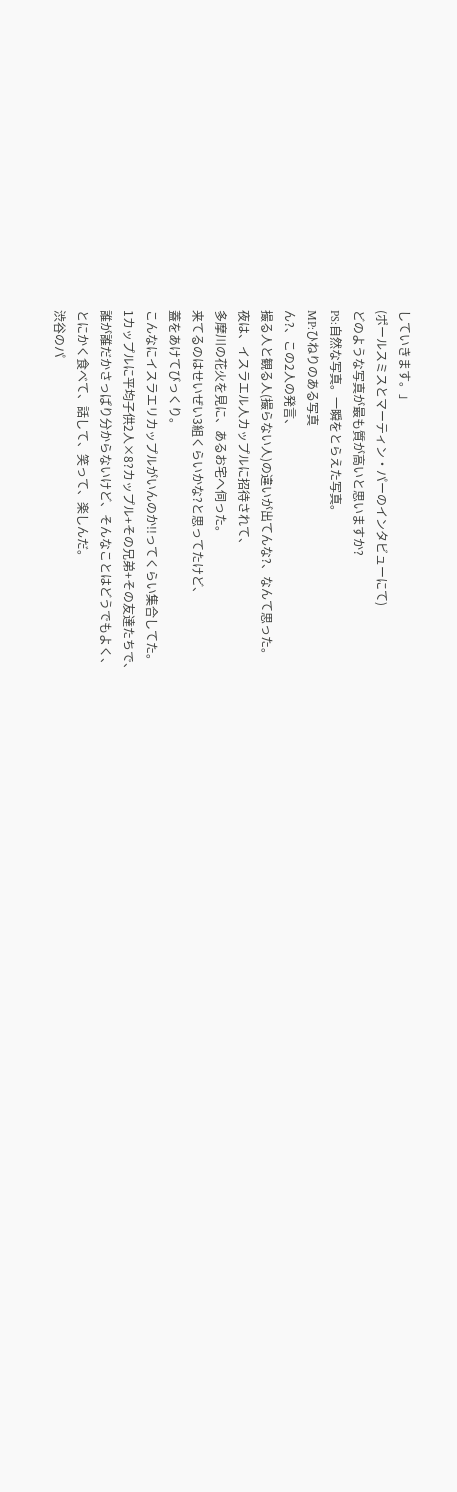していきます。」
(ポールスミスとマーティン・パーのインタビューにて)
どのような写真が最も質が高いと思いますか?
PS:自然な写真。一瞬をとらえた写真。
MP:ひねりのある写真
ん?、この2人の発言、
撮る人と観る人(撮らない人)の違いが出てんな?、なんて思った。
夜は、イスラエル人カップルに招待されて、
多摩川の花火を見に、あるお宅へ伺った。
来てるのはせいぜい3組くらいかな?と思ってたけど、
蓋をあけてびっくり。
こんなにイスラエリカップルがいんのか!!ってくらい集合してた。
1カップルに平均子供2人×8?カップル+その兄弟+その友達たちで、
誰が誰だかさっぱり分からないけど、そんなことはどうでもよく、
とにかく食べて、話して、笑って、楽しんだ。
渋谷のパ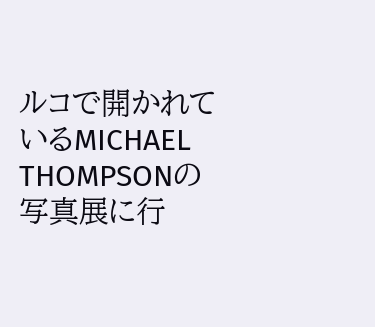ルコで開かれているMICHAEL THOMPSONの写真展に行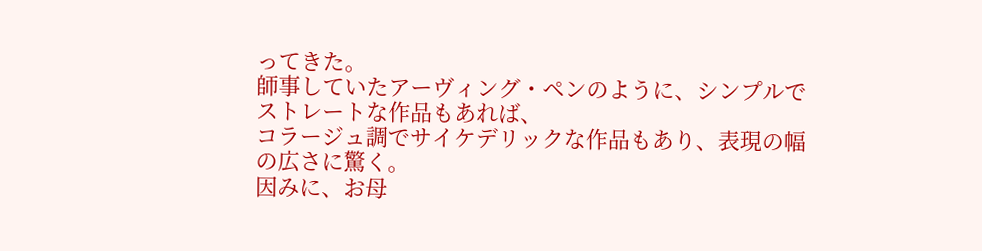ってきた。
師事していたアーヴィング・ペンのように、シンプルでストレートな作品もあれば、
コラージュ調でサイケデリックな作品もあり、表現の幅の広さに驚く。
因みに、お母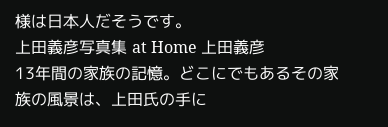様は日本人だそうです。
上田義彦写真集 at Home 上田義彦
13年間の家族の記憶。どこにでもあるその家族の風景は、上田氏の手に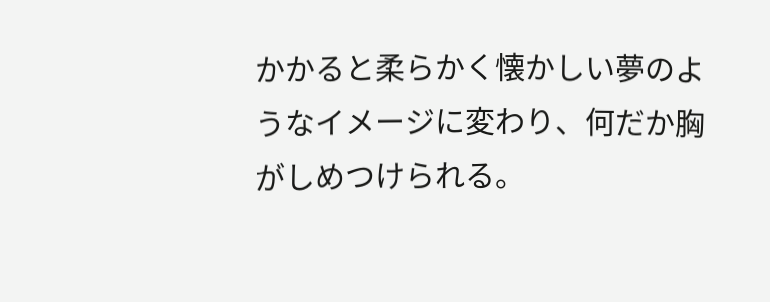かかると柔らかく懐かしい夢のようなイメージに変わり、何だか胸がしめつけられる。